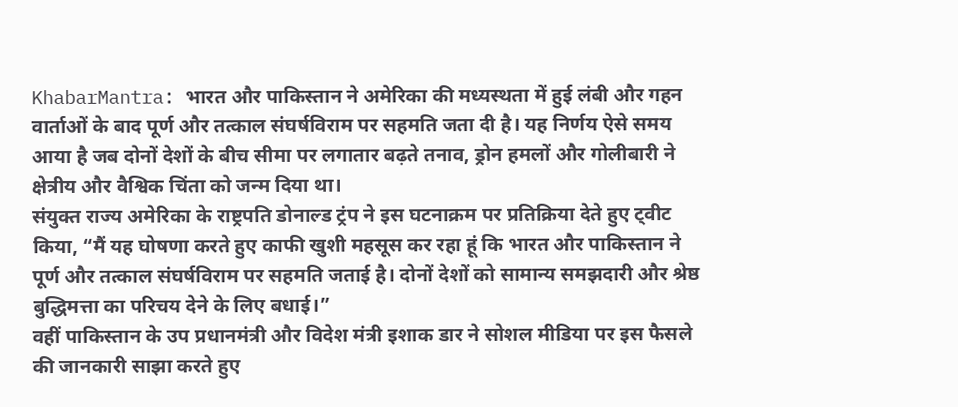KhabarMantra: भारत और पाकिस्तान ने अमेरिका की मध्यस्थता में हुई लंबी और गहन वार्ताओं के बाद पूर्ण और तत्काल संघर्षविराम पर सहमति जता दी है। यह निर्णय ऐसे समय आया है जब दोनों देशों के बीच सीमा पर लगातार बढ़ते तनाव, ड्रोन हमलों और गोलीबारी ने क्षेत्रीय और वैश्विक चिंता को जन्म दिया था।
संयुक्त राज्य अमेरिका के राष्ट्रपति डोनाल्ड ट्रंप ने इस घटनाक्रम पर प्रतिक्रिया देते हुए ट्वीट किया, “मैं यह घोषणा करते हुए काफी खुशी महसूस कर रहा हूं कि भारत और पाकिस्तान ने पूर्ण और तत्काल संघर्षविराम पर सहमति जताई है। दोनों देशों को सामान्य समझदारी और श्रेष्ठ बुद्धिमत्ता का परिचय देने के लिए बधाई।”
वहीं पाकिस्तान के उप प्रधानमंत्री और विदेश मंत्री इशाक डार ने सोशल मीडिया पर इस फैसले की जानकारी साझा करते हुए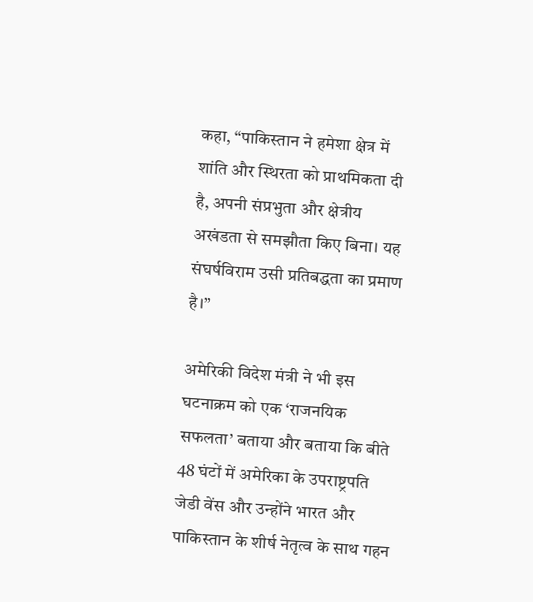कहा, “पाकिस्तान ने हमेशा क्षेत्र में शांति और स्थिरता को प्राथमिकता दी है, अपनी संप्रभुता और क्षेत्रीय अखंडता से समझौता किए बिना। यह संघर्षविराम उसी प्रतिबद्धता का प्रमाण है।”

अमेरिकी विदेश मंत्री ने भी इस घटनाक्रम को एक ‘राजनयिक सफलता’ बताया और बताया कि बीते 48 घंटों में अमेरिका के उपराष्ट्रपति जेडी वेंस और उन्होंने भारत और पाकिस्तान के शीर्ष नेतृत्व के साथ गहन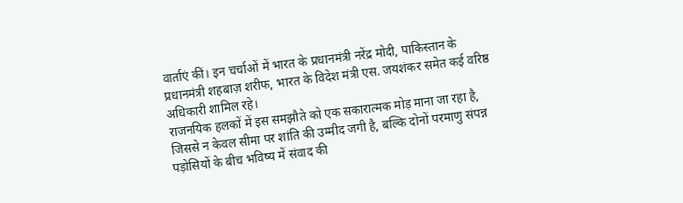वार्ताएं कीं। इन चर्चाओं में भारत के प्रधानमंत्री नरेंद्र मोदी, पाकिस्तान के प्रधानमंत्री शहबाज़ शरीफ, भारत के विदेश मंत्री एस. जयशंकर समेत कई वरिष्ठ अधिकारी शामिल रहे।
राजनयिक हलकों में इस समझौते को एक सकारात्मक मोड़ माना जा रहा है, जिससे न केवल सीमा पर शांति की उम्मीद जगी है, बल्कि दोनों परमाणु संपन्न पड़ोसियों के बीच भविष्य में संवाद की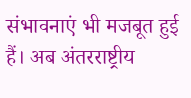संभावनाएं भी मजबूत हुई हैं। अब अंतरराष्ट्रीय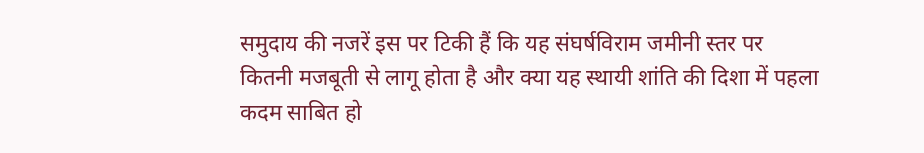समुदाय की नजरें इस पर टिकी हैं कि यह संघर्षविराम जमीनी स्तर पर कितनी मजबूती से लागू होता है और क्या यह स्थायी शांति की दिशा में पहला कदम साबित हो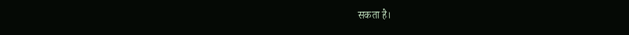सकता है।